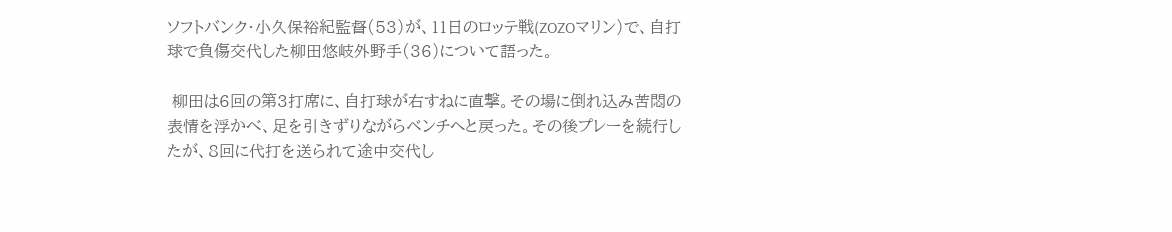ソフトバンク・小久保裕紀監督(53)が、11日のロッテ戦(ZOZOマリン)で、自打球で負傷交代した柳田悠岐外野手(36)について語った。

 柳田は6回の第3打席に、自打球が右すねに直撃。その場に倒れ込み苦悶の表情を浮かべ、足を引きずりながらベンチへと戻った。その後プレーを続行したが、8回に代打を送られて途中交代し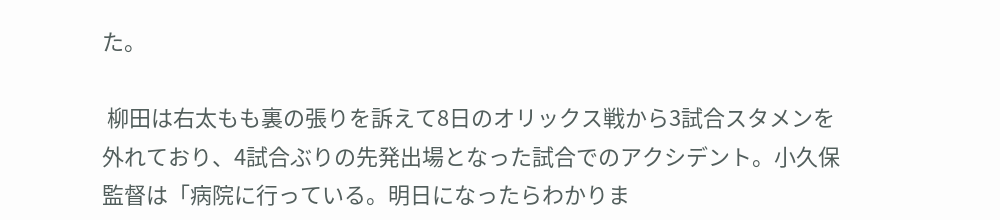た。

 柳田は右太もも裏の張りを訴えて8日のオリックス戦から3試合スタメンを外れており、4試合ぶりの先発出場となった試合でのアクシデント。小久保監督は「病院に行っている。明日になったらわかりま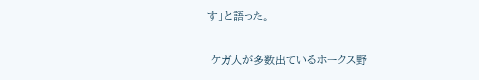す」と語った。

 ケガ人が多数出ているホークス野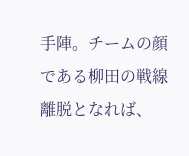手陣。チームの顔である柳田の戦線離脱となれば、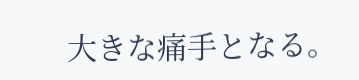大きな痛手となる。